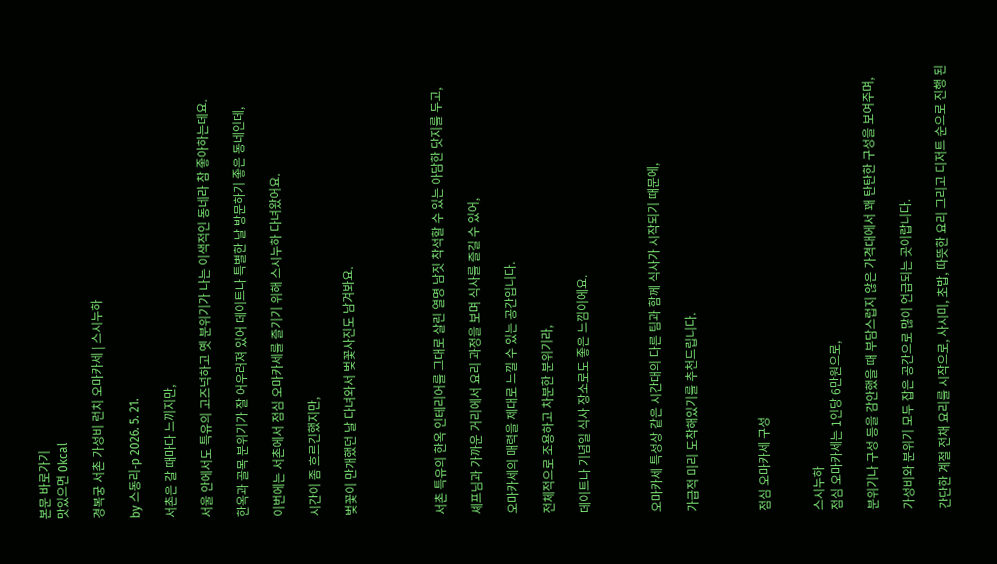본문 바로가기
맛있으면 0kcal

경복궁 서촌 가성비 런치 오마카세 | 스시누하

by 스동리-p 2026. 5. 21.

서촌은 갈 때마다 느끼지만,

서울 안에서도 특유의 고즈넉하고 옛 분위기가 나는 이색적인 동네라 참 좋아하는데요.

한옥과 골목 분위기가 잘 어우러져 있어 데이트나 특별한 날 방문하기 좋은 동네인데,

이번에는 서촌에서 점심 오마카세를 즐기기 위해 스시누하 다녀왔어요.

시간이 좀 흐르긴했지만,

벚꽃이 만개했던 날 다녀와서 벚꽃사진도 남겨봐요.




서촌 특유의 한옥 인테리어를 그대로 살린 열명 남짓 착석할 수 있는 아담한 닷지를 두고,

셰프님과 가까운 거리에서 요리 과정을 보며 식사를 즐길 수 있어,

오마카세의 매력을 제대로 느낄 수 있는 공간입니다.

전체적으로 조용하고 차분한 분위기라,

데이트나 기념일 식사 장소로도 좋은 느낌이에요.



오마카세 특성상 같은 시간대의 다른 팀과 함께 식사가 시작되기 때문에,

가급적 미리 도착해있기를 추천드립니다.



점심 오마카세 구성


스시누하
점심 오마카세는 1인당 6만원으로,

분위기나 구성 등을 감안했을 때 부담스럽지 않은 가격대에서 꽤 탄탄한 구성을 보여주며,

가성비와 분위기 모두 잡은 공간으로 많이 언급되는 곳이랍니다.

간단한 계절 전채 요리를 시작으로, 사시미, 초밥, 따뜻한 요리 그리고 디저트 순으로 진행 된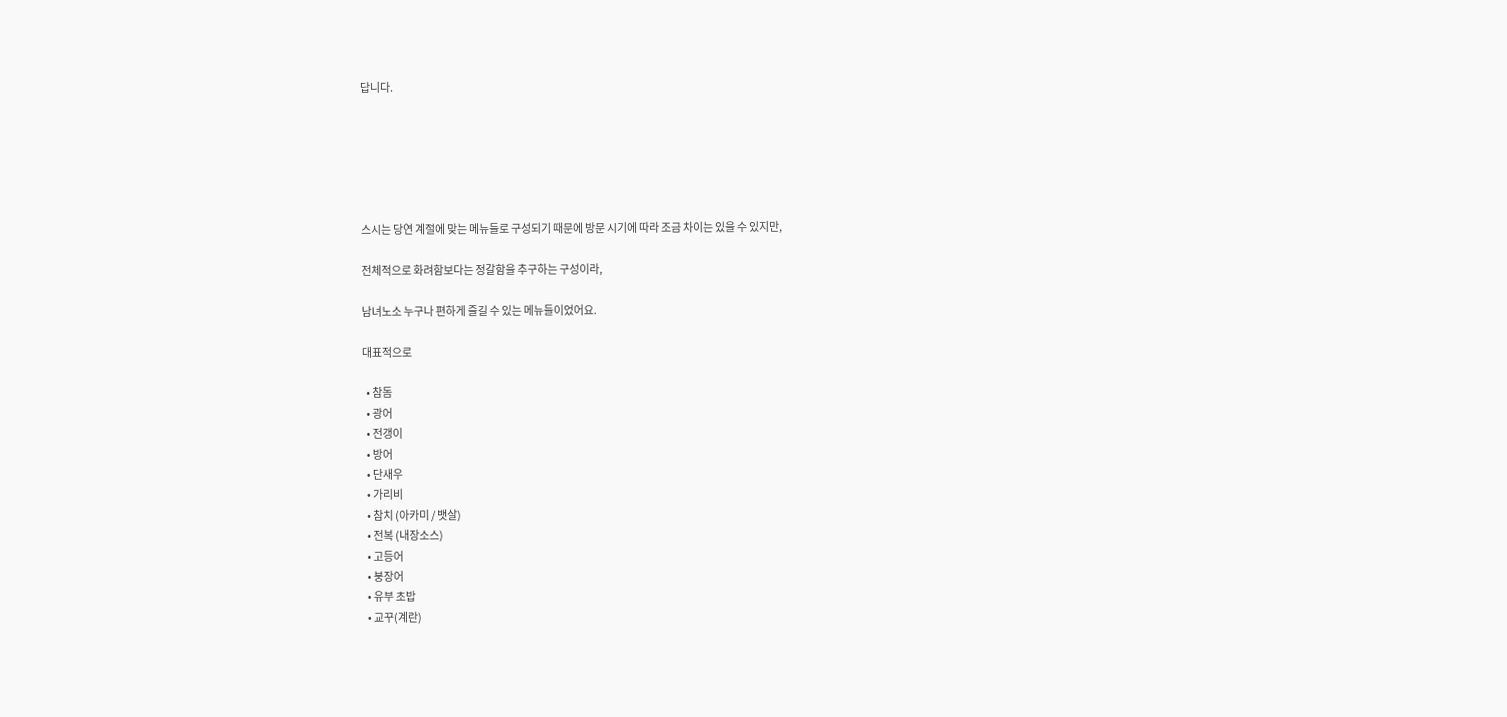답니다.






스시는 당연 계절에 맞는 메뉴들로 구성되기 때문에 방문 시기에 따라 조금 차이는 있을 수 있지만,

전체적으로 화려함보다는 정갈함을 추구하는 구성이라,

남녀노소 누구나 편하게 즐길 수 있는 메뉴들이었어요.

대표적으로

  • 참돔
  • 광어
  • 전갱이
  • 방어
  • 단새우
  • 가리비
  • 참치 (아카미 / 뱃살)
  • 전복 (내장소스)
  • 고등어
  • 붕장어
  • 유부 초밥
  • 교꾸(계란)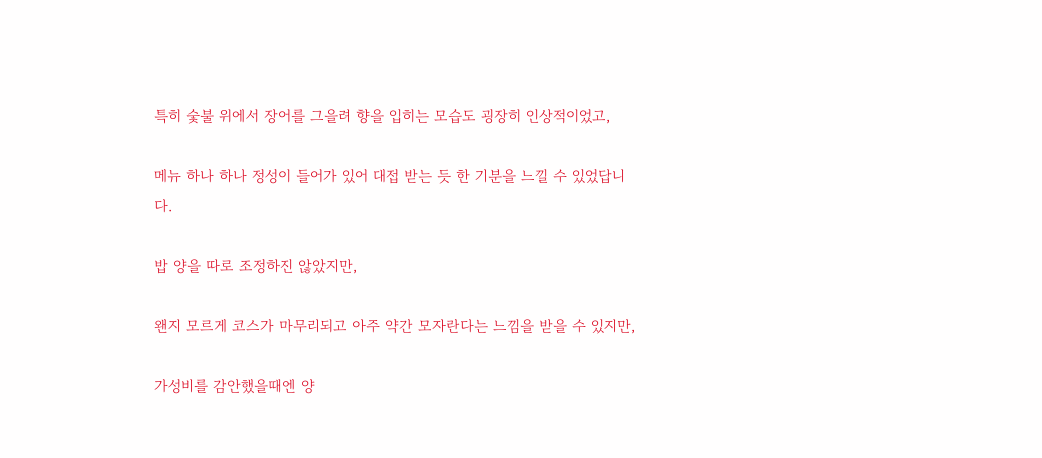특히 숯불 위에서 장어를 그을려 향을 입히는 모습도 굉장히 인상적이었고,

메뉴 하나 하나 정성이 들어가 있어 대접 받는 듯 한 기분을 느낄 수 있었답니다.

밥 양을 따로 조정하진 않았지만,

왠지 모르게 코스가 마무리되고 아주 약간 모자란다는 느낌을 받을 수 있지만,

가성비를 감안했을때엔 양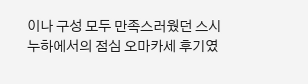이나 구성 모두 만족스러웠던 스시누하에서의 점심 오마카세 후기였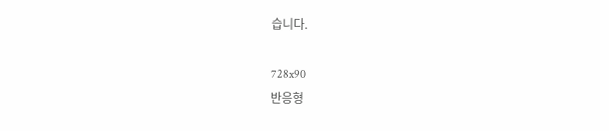습니다.

728x90
반응형